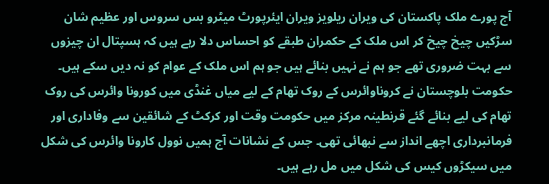آج پورے ملک پاکستان کی ویران ریلویز ویران ایئرپورٹ میٹرو بس سروس اور عظیم شان سڑکیں چیخ چیخ کر اس ملک کے حکمران طبقے کو احساس دلا رہے ہیں کہ ہسپتال ان چیزوں سے بہت ضروری تھے جو ہم نے نہیں بنائے ہیں جو ہم اس ملک کے عوام کو نہ دیں سکے ہیں۔
حکومت بلوچستان نے کروناوائرس کے روک تھام کے لیے میاں غنڈی میں کورونا وائرس کی روک تھام کی لیے بنائے گئے قرنطینہ مرکز میں حکومت وقت اور کرکٹ کے شائقین سے وفاداری اور فرمانبرداری اچھے انداز سے نبھائی تھی۔ جس کے نشانات آج ہمیں نوول کارونا وائرس کی شکل میں سیکڑوں کیس کی شکل میں مل رہے ہیں۔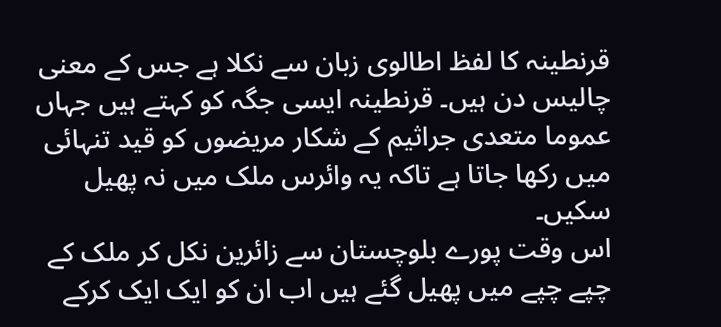قرنطینہ کا لفظ اطالوی زبان سے نکلا ہے جس کے معنی چالیس دن ہیں۔ قرنطینہ ایسی جگہ کو کہتے ہیں جہاں عموما متعدی جراثیم کے شکار مریضوں کو قید تنہائی میں رکھا جاتا ہے تاکہ یہ وائرس ملک میں نہ پھیل سکیں۔
اس وقت پورے بلوچستان سے زائرین نکل کر ملک کے چپے چپے میں پھیل گئے ہیں اب ان کو ایک ایک کرکے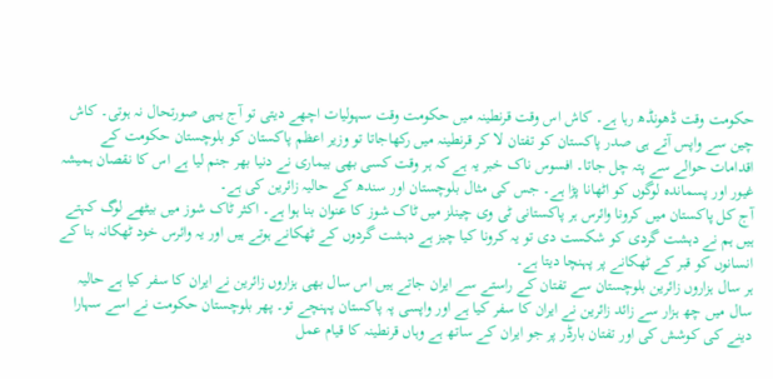حکومت وقت ڈھونڈھ رہا ہے۔ کاش اس وقت قرنطینہ میں حکومت وقت سہولیات اچھے دیتی تو آج یہی صورتحال نہ ہوتی۔ کاش چین سے واپس آتے ہی صدر پاکستان کو تفتان لا کر قرنطینہ میں رکھاجاتا تو وزیر اعظم پاکستان کو بلوچستان حکومت کے اقدامات حوالے سے پتہ چل جاتا۔ افسوس ناک خبر یہ ہے کہ ہر وقت کسی بھی بیماری نے دنیا بھر جنم لیا ہے اس کا نقصان ہمیشہ غیور اور پسماندہ لوگوں کو اٹھانا پڑا ہے۔ جس کی مثال بلوچستان اور سندھ کے حالیہ زائرین کی ہے۔
آج کل پاکستان میں کرونا وائرس ہر پاکستانی ٹی وی چینلز میں ٹاک شوز کا عنوان بنا ہوا ہے۔ اکثر ٹاک شوز میں بیٹھے لوگ کہتے ہیں ہم نے دہشت گردی کو شکست دی تو یہ کرونا کیا چیز ہے دہشت گردوں کے ٹھکانے ہوتے ہیں اور یہ وائرس خود ٹھکانہ بنا کے انسانوں کو قبر کے ٹھکانے پر پہنچا دیتا ہے۔
ہر سال ہزاروں زائرین بلوچستان سے تفتان کے راستے سے ایران جاتے ہیں اس سال بھی ہزاروں زائرین نے ایران کا سفر کیا ہے حالیہ سال میں چھ ہزار سے زائد زائرین نے ایران کا سفر کیا ہے اور واپسی پہ پاکستان پہنچے تو۔ پھر بلوچستان حکومت نے اسے سہارا دینے کی کوشش کی اور تفتان بارڈر پر جو ایران کے ساتھ ہے وہاں قرنطینہ کا قیام عمل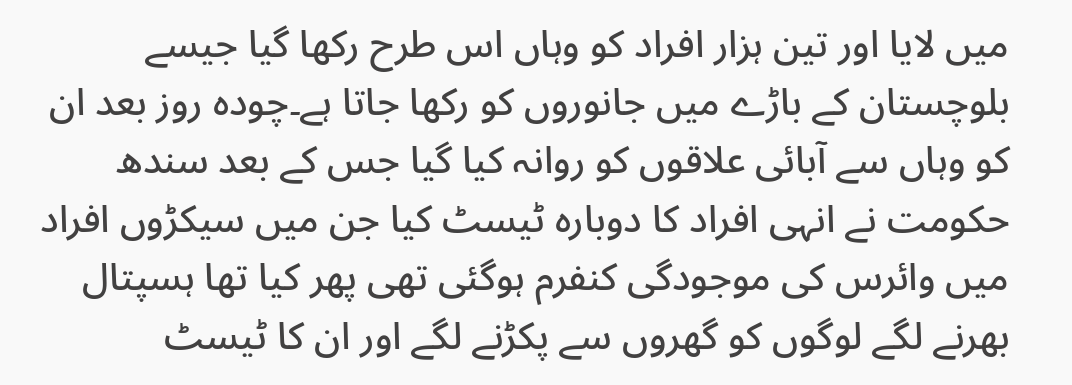میں لایا اور تین ہزار افراد کو وہاں اس طرح رکھا گیا جیسے بلوچستان کے باڑے میں جانوروں کو رکھا جاتا ہے۔چودہ روز بعد ان کو وہاں سے آبائی علاقوں کو روانہ کیا گیا جس کے بعد سندھ حکومت نے انہی افراد کا دوبارہ ٹیسٹ کیا جن میں سیکڑوں افراد میں وائرس کی موجودگی کنفرم ہوگئی تھی پھر کیا تھا ہسپتال بھرنے لگے لوگوں کو گھروں سے پکڑنے لگے اور ان کا ٹیسٹ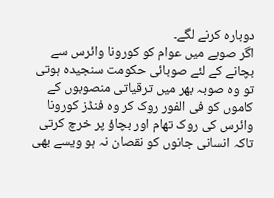دوبارہ کرنے لگے۔
اگر صوبے میں عوام کو کورونا وائرس سے بچانے کے لئے صوبائی حکومت سنجیدہ ہوتی تو وہ صوبہ بھر میں ترقیاتی منصوبوں کے کاموں کو فی الفور روک کر وہ فنڈز کورونا وائرس کی روک تھام اور بچاؤ پر خرچ کرتی تاکہ انسانی جانوں کو نقصان نہ ہو ویسے بھی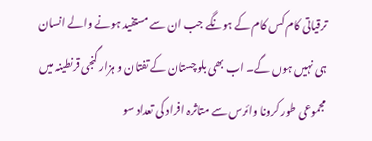ترقیاتی کام کس کام کے ہونگے جب ان سے مستفید ہونے والے انسان ہی نہیں ہوں گے۔ اب بھی بلوچستان کے تفتان و ہزار گنجی قرنطینہ میں مجموعی طور کرونا وائرس سے متاثرہ افراد کی تعداد سو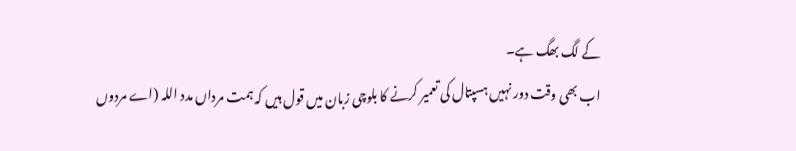کے لگ بھگ ہے۔
اب بھی وقت دور نہیں ہسپتال کی تعمیر کرنے کا بلوچی زبان میں قول ہیں کہ ہمت مرداں مدد اللہ (اے مردوں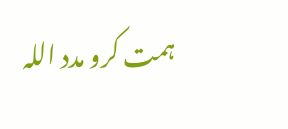ہمت کرو مدد اللہ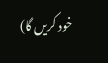خود کریں گا)